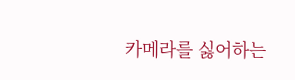카메라를 싫어하는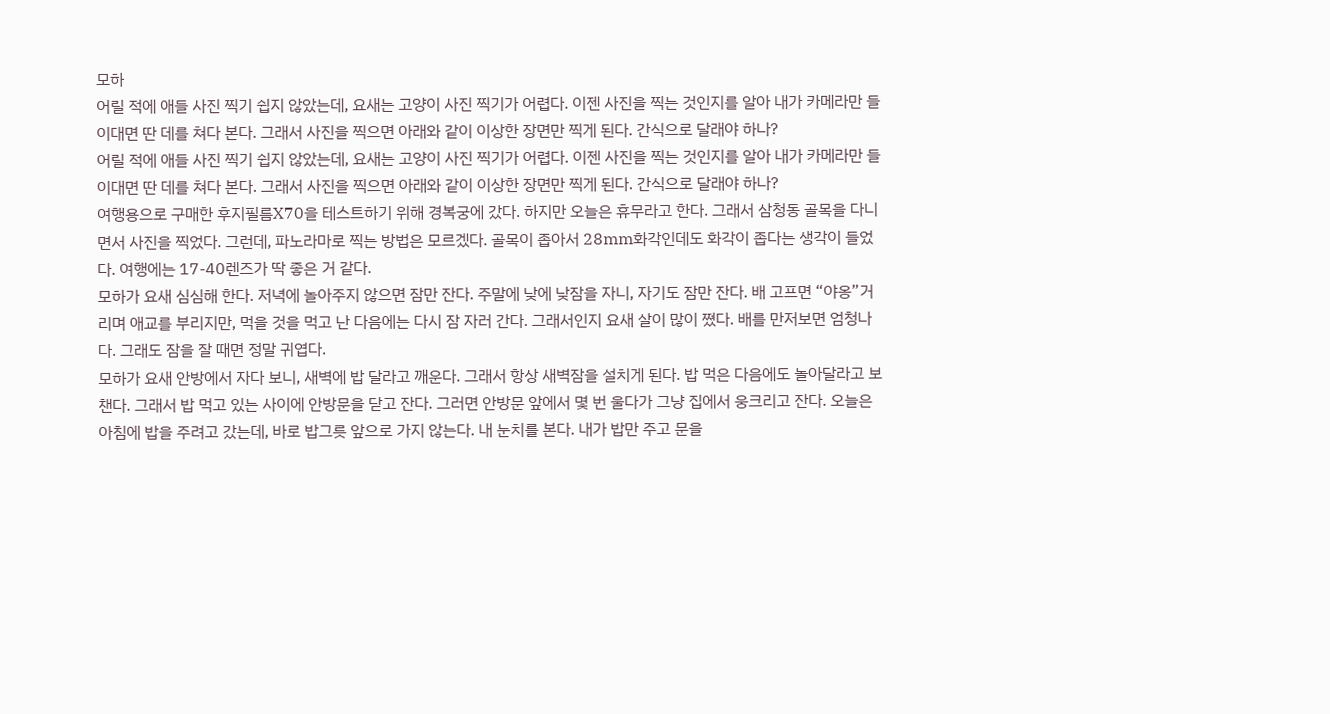모하
어릴 적에 애들 사진 찍기 쉽지 않았는데, 요새는 고양이 사진 찍기가 어렵다. 이젠 사진을 찍는 것인지를 알아 내가 카메라만 들이대면 딴 데를 쳐다 본다. 그래서 사진을 찍으면 아래와 같이 이상한 장면만 찍게 된다. 간식으로 달래야 하나?
어릴 적에 애들 사진 찍기 쉽지 않았는데, 요새는 고양이 사진 찍기가 어렵다. 이젠 사진을 찍는 것인지를 알아 내가 카메라만 들이대면 딴 데를 쳐다 본다. 그래서 사진을 찍으면 아래와 같이 이상한 장면만 찍게 된다. 간식으로 달래야 하나?
여행용으로 구매한 후지필름X70을 테스트하기 위해 경복궁에 갔다. 하지만 오늘은 휴무라고 한다. 그래서 삼청동 골목을 다니면서 사진을 찍었다. 그런데, 파노라마로 찍는 방법은 모르겠다. 골목이 좁아서 28mm화각인데도 화각이 좁다는 생각이 들었다. 여행에는 17-40렌즈가 딱 좋은 거 같다.
모하가 요새 심심해 한다. 저녁에 놀아주지 않으면 잠만 잔다. 주말에 낮에 낮잠을 자니, 자기도 잠만 잔다. 배 고프면 “야옹”거리며 애교를 부리지만, 먹을 것을 먹고 난 다음에는 다시 잠 자러 간다. 그래서인지 요새 살이 많이 쪘다. 배를 만저보면 엄청나다. 그래도 잠을 잘 때면 정말 귀엽다.
모하가 요새 안방에서 자다 보니, 새벽에 밥 달라고 깨운다. 그래서 항상 새벽잠을 설치게 된다. 밥 먹은 다음에도 놀아달라고 보챈다. 그래서 밥 먹고 있는 사이에 안방문을 닫고 잔다. 그러면 안방문 앞에서 몇 번 울다가 그냥 집에서 웅크리고 잔다. 오늘은 아침에 밥을 주려고 갔는데, 바로 밥그릇 앞으로 가지 않는다. 내 눈치를 본다. 내가 밥만 주고 문을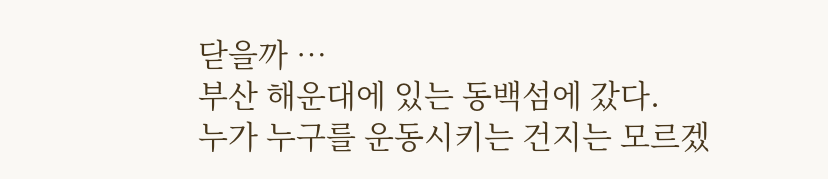닫을까 …
부산 해운대에 있는 동백섬에 갔다.
누가 누구를 운동시키는 건지는 모르겠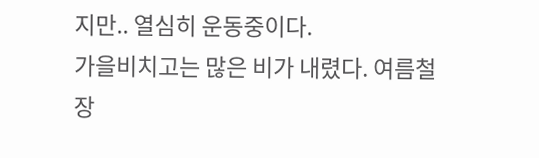지만.. 열심히 운동중이다.
가을비치고는 많은 비가 내렸다. 여름철 장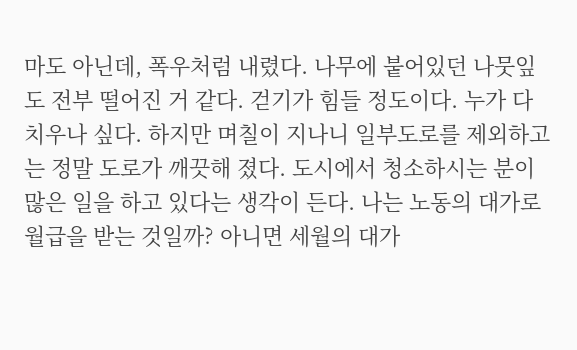마도 아닌데, 폭우처럼 내렸다. 나무에 붙어있던 나뭇잎도 전부 떨어진 거 같다. 걷기가 힘들 정도이다. 누가 다 치우나 싶다. 하지만 며칠이 지나니 일부도로를 제외하고는 정말 도로가 깨끗해 졌다. 도시에서 청소하시는 분이 많은 일을 하고 있다는 생각이 든다. 나는 노동의 대가로 월급을 받는 것일까? 아니면 세월의 대가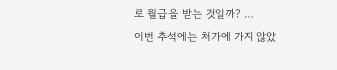로 월급을 받는 것일까? …
이번 추석에는 처가에 가지 않았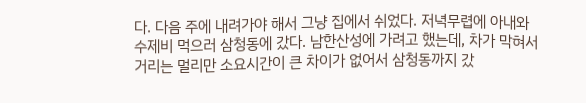다. 다음 주에 내려가야 해서 그냥 집에서 쉬었다. 저녁무렵에 아내와 수제비 먹으러 삼청동에 갔다. 남한산성에 가려고 했는데, 차가 막혀서 거리는 멀리만 소요시간이 큰 차이가 없어서 삼청동까지 갔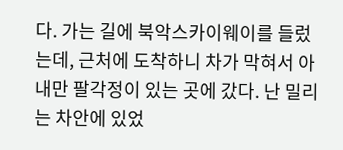다. 가는 길에 북악스카이웨이를 들렀는데, 근처에 도착하니 차가 막혀서 아내만 팔각정이 있는 곳에 갔다. 난 밀리는 차안에 있었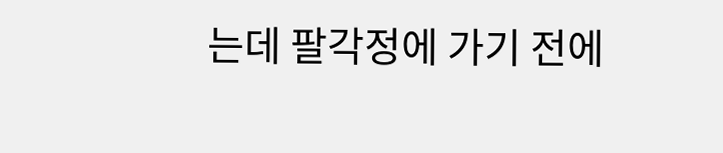는데 팔각정에 가기 전에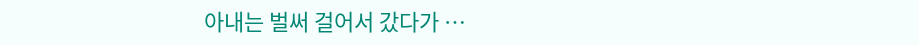아내는 벌써 걸어서 갔다가 …